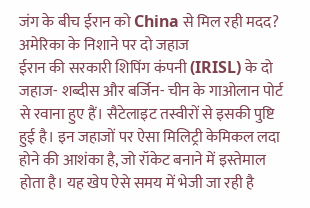जंग के बीच ईरान को China से मिल रही मदद? अमेरिका के निशाने पर दो जहाज
ईरान की सरकारी शिपिंग कंपनी (IRISL) के दो जहाज- शब्दीस और बर्जिन- चीन के गाओलान पोर्ट से रवाना हुए हैं। सैटेलाइट तस्वीरों से इसकी पुष्टि हुई है। इन जहाजों पर ऐसा मिलिट्री केमिकल लदा होने की आशंका है, जो रॉकेट बनाने में इस्तेमाल होता है। यह खेप ऐसे समय में भेजी जा रही है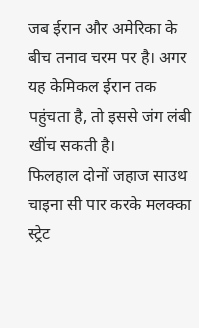जब ईरान और अमेरिका के बीच तनाव चरम पर है। अगर यह केमिकल ईरान तक पहुंचता है, तो इससे जंग लंबी खींच सकती है।
फिलहाल दोनों जहाज साउथ चाइना सी पार करके मलक्का स्ट्रेट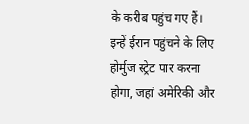के करीब पहुंच गए हैं। इन्हें ईरान पहुंचने के लिए होर्मुज स्ट्रेट पार करना होगा, जहां अमेरिकी और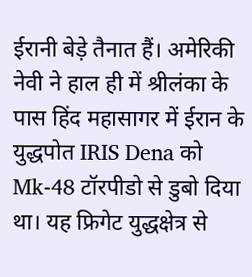ईरानी बेड़े तैनात हैं। अमेरिकी नेवी ने हाल ही में श्रीलंका के पास हिंद महासागर में ईरान के युद्धपोत IRIS Dena को Mk-48 टॉरपीडो से डुबो दिया था। यह फ्रिगेट युद्धक्षेत्र से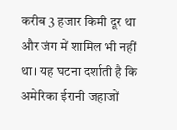करीब 3 हजार किमी दूर था और जंग में शामिल भी नहीं था। यह घटना दर्शाती है कि अमेरिका ईरानी जहाजों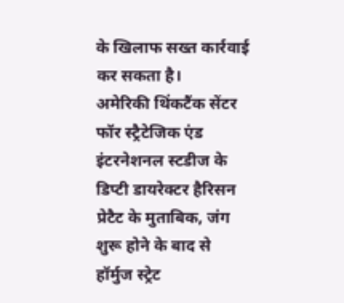के खिलाफ सख्त कार्रवाई कर सकता है।
अमेरिकी थिंकटैंक सेंटर फॉर स्ट्रैटेजिक एंड इंटरनेशनल स्टडीज के डिप्टी डायरेक्टर हैरिसन प्रेटैट के मुताबिक, जंग शुरू होने के बाद से हॉर्मुज स्ट्रेट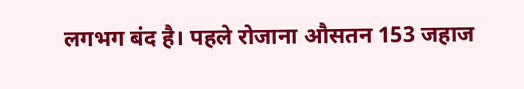लगभग बंद है। पहले रोजाना औसतन 153 जहाज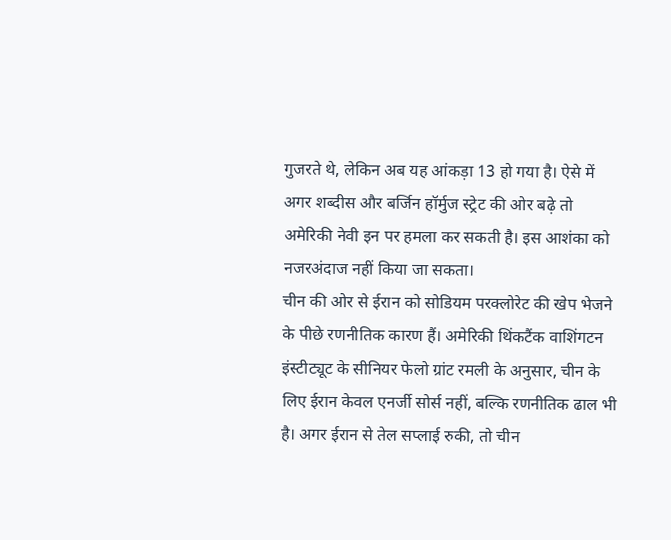गुजरते थे, लेकिन अब यह आंकड़ा 13 हो गया है। ऐसे में अगर शब्दीस और बर्जिन हॉर्मुज स्ट्रेट की ओर बढ़े तो अमेरिकी नेवी इन पर हमला कर सकती है। इस आशंका को नजरअंदाज नहीं किया जा सकता।
चीन की ओर से ईरान को सोडियम परक्लोरेट की खेप भेजने के पीछे रणनीतिक कारण हैं। अमेरिकी थिंकटैंक वाशिंगटन इंस्टीट्यूट के सीनियर फेलो ग्रांट रमली के अनुसार, चीन के लिए ईरान केवल एनर्जी सोर्स नहीं, बल्कि रणनीतिक ढाल भी है। अगर ईरान से तेल सप्लाई रुकी, तो चीन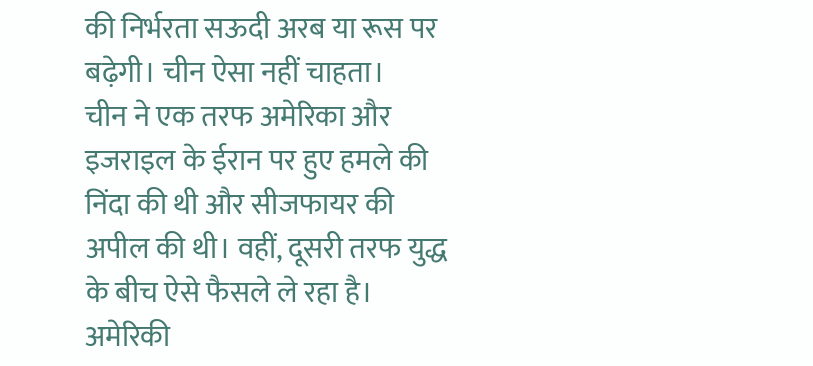की निर्भरता सऊदी अरब या रूस पर बढ़ेगी। चीन ऐसा नहीं चाहता।
चीन ने एक तरफ अमेरिका और इजराइल के ईरान पर हुए हमले की निंदा की थी और सीजफायर की अपील की थी। वहीं, दूसरी तरफ युद्ध के बीच ऐसे फैसले ले रहा है। अमेरिकी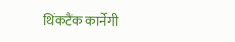थिंकटैंक कार्नेगी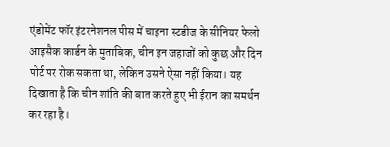एंडोमेंट फॉर इंटरनेशनल पीस में चाइना स्टडीज के सीनियर फेलो आइसैक कार्डन के मुताबिक, चीन इन जहाजों को कुछ और दिन पोर्ट पर रोक सकता था, लेकिन उसने ऐसा नहीं किया। यह दिखाता है कि चीन शांति की बात करते हुए भी ईरान का समर्थन कर रहा है।